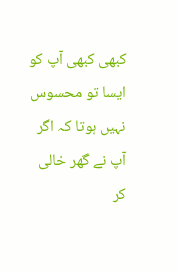کبھی کبھی آپ کو ایسا تو محسوس نہیں ہوتا کہ اگر آپ نے گھر خالی کر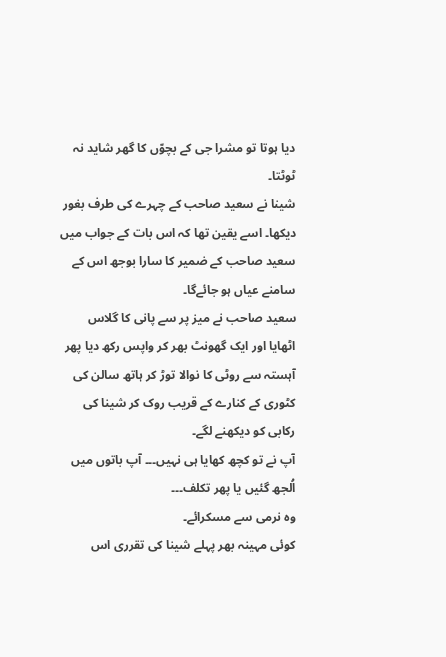دیا ہوتا تو مشرا جی کے بچوّں کا گھر شاید نہ ٹوٹتا۔
شینا نے سعید صاحب کے چہرے کی طرف بغور دیکھا۔ اسے یقین تھا کہ اس بات کے جواب میں سعید صاحب کے ضمیر کا سارا بوجھ اس کے سامنے عیاں ہو جائےگا۔
سعید صاحب نے میز پر سے پانی کا گلاس اٹھایا اور ایک گھونٹ بھر کر واپس رکھ دیا پھر آہستہ سے روٹی کا نوالا توڑ کر ہاتھ سالن کی کٹوری کے کنارے کے قریب روک کر شینا کی رکابی کو دیکھنے لگے۔
آپ نے تو کچھ کھایا ہی نہیں۔۔۔ آپ باتوں میں اُلجھ گئیں یا پھر تکلف۔۔۔
وہ نرمی سے مسکرائے۔
کوئی مہینہ بھر پہلے شینا کی تقرری اس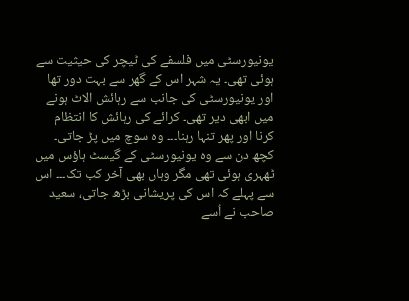یونیورسٹی میں فلسفے کی ٹیچر کی حیثیت سے ہوئی تھی۔ یہ شہر اس کے گھر سے بہت دور تھا اور یونیورسٹی کی جانب سے رہائش الاٹ ہونے میں ابھی دیر تھی۔ کرائے کی رہائش کا انتظام کرنا اور پھر تنہا رہنا۔۔۔ وہ سوچ میں پڑ جاتی۔ کچھ دن سے وہ یونیورسٹی کے گیسٹ ہاؤس میں ٹھہری ہوئی تھی مگر وہاں بھی آخر کب تک۔۔۔ اس سے پہلے کہ اس کی پریشانی بڑھ جاتی، سعید صاحب نے اُسے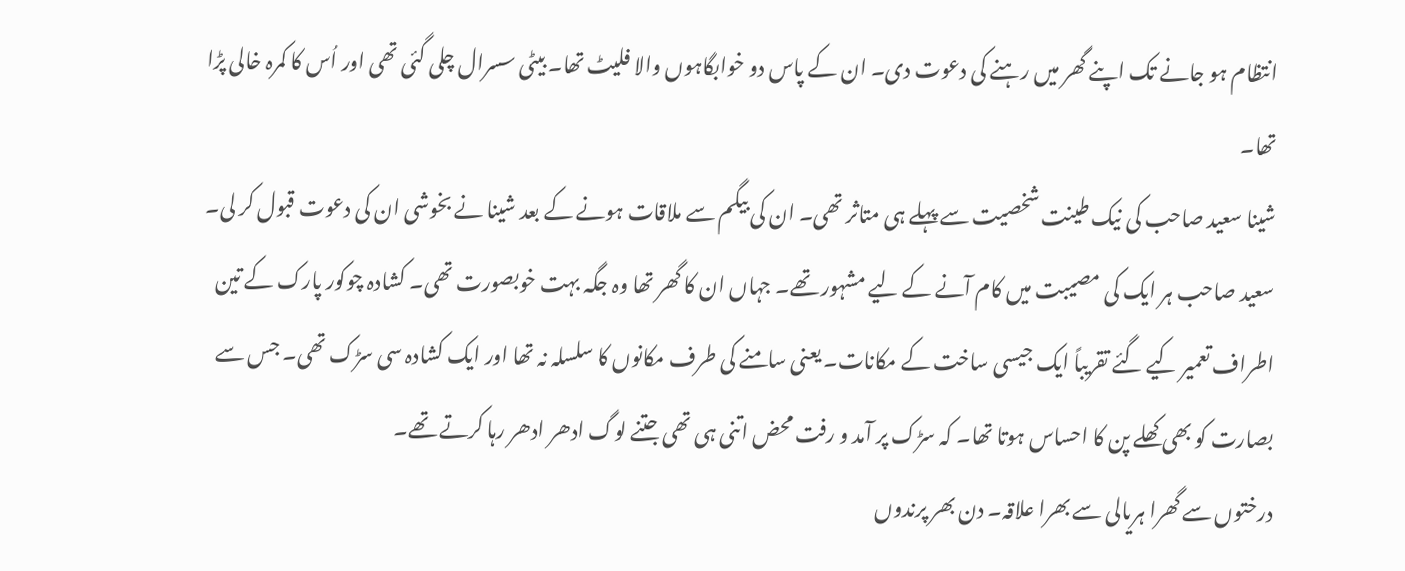انتظام ہو جانے تک اپنے گھر میں رہنے کی دعوت دی۔ ان کے پاس دو خوابگاہوں والا فلیٹ تھا۔ بیٹی سسرال چلی گئی تھی اور اُس کا کمرہ خالی پڑا تھا۔
شینا سعید صاحب کی نیک طینت شخصیت سے پہلے ہی متاثر تھی۔ ان کی بیگم سے ملاقات ہونے کے بعد شینا نے بخوشی ان کی دعوت قبول کر لی۔
سعید صاحب ہر ایک کی مصیبت میں کام آنے کے لیے مشہور تھے۔ جہاں ان کا گھر تھا وہ جگہ بہت خوبصورت تھی۔ کشادہ چوکور پارک کے تین اطراف تعمیر کیے گئے تقریباً ایک جیسی ساخت کے مکانات۔ یعنی سامنے کی طرف مکانوں کا سلسلہ نہ تھا اور ایک کشادہ سی سڑک تھی۔ جس سے بصارت کو بھی کھلے پن کا احساس ہوتا تھا۔ کہ سڑک پر آمد و رفت محض اتنی ہی تھی جتنے لوگ ادھر ادھر رہا کرتے تھے۔
درختوں سے گھرا ہریالی سے بھرا علاقہ۔ دن بھر پرندوں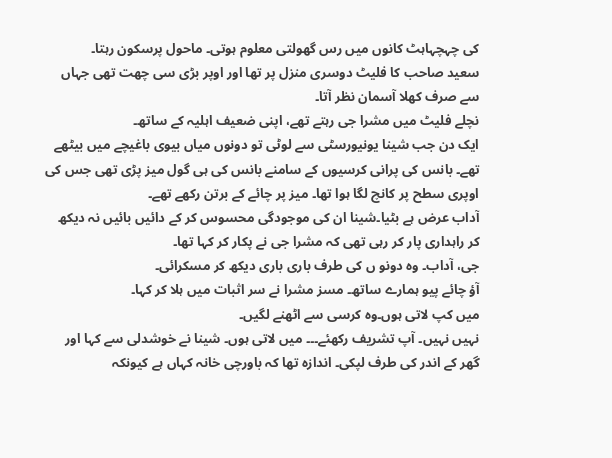کی چہچہاہٹ کانوں میں رس گھولتی معلوم ہوتی۔ ماحول پرسکون رہتا۔
سعید صاحب کا فلیٹ دوسری منزل پر تھا اور اوپر بڑی سی چھت تھی جہاں سے صرف کھلا آسمان نظر آتا۔
نچلے فلیٹ میں مشرا جی رہتے تھے، اپنی ضعیف اہلیہ کے ساتھ۔
ایک دن جب شینا یونیورسٹی سے لوٹی تو دونوں میاں بیوی باغیچے میں بیٹھے تھے۔ بانس کی پرانی کرسیوں کے سامنے بانس کی ہی گول میز پڑی تھی جس کی اوپری سطح پر کانچ لگا ہوا تھا۔ میز پر چائے کے برتن رکھے تھے۔
آداب عرض ہے بٹیا۔شینا ان کی موجودگی محسوس کر کے دائیں بائیں نہ دیکھ کر راہداری پار کر رہی تھی کہ مشرا جی نے پکار کر کہا تھا۔
جی، آداب۔ وہ دونو ں کی طرف باری باری دیکھ کر مسکرائی۔
آؤ چائے پیو ہمارے ساتھ۔ مسز مشرا نے سر اثبات میں ہلا کر کہا۔
میں کپ لاتی ہوں۔وہ کرسی سے اٹھنے لگیں۔
نہیں نہیں۔ آپ تشریف رکھئے۔۔۔ میں لاتی ہوں۔ شینا نے خوشدلی سے کہا اور گھر کے اندر کی طرف لپکی۔ اندازہ تھا کہ باورچی خانہ کہاں ہے کیونکہ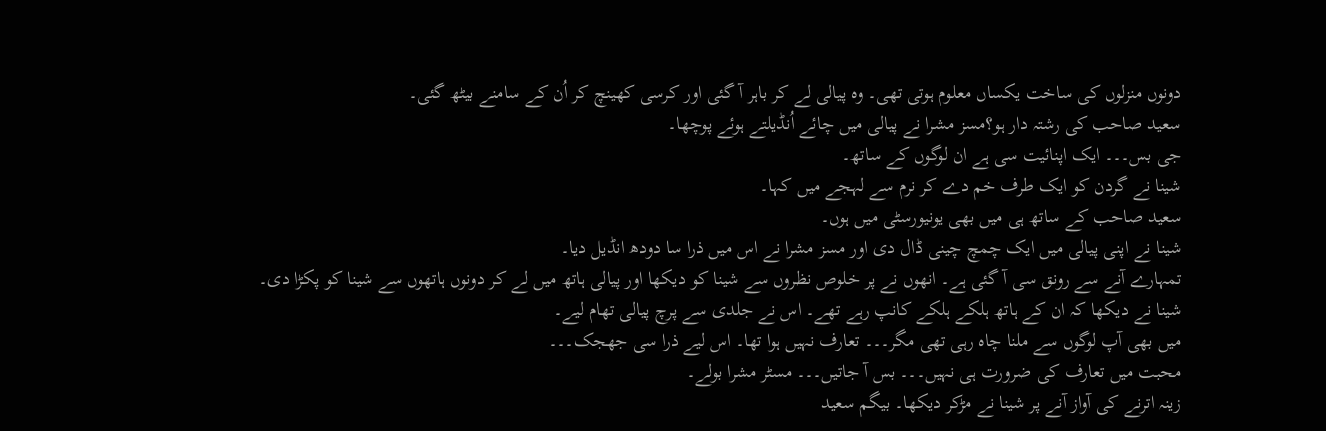دونوں منزلوں کی ساخت یکساں معلوم ہوتی تھی۔ وہ پیالی لے کر باہر آ گئی اور کرسی کھینچ کر اُن کے سامنے بیٹھ گئی۔
سعید صاحب کی رشتہ دار ہو؟مسز مشرا نے پیالی میں چائے اُنڈیلتے ہوئے پوچھا۔
جی بس۔۔۔ ایک اپنائیت سی ہے ان لوگوں کے ساتھ۔
شینا نے گردن کو ایک طرف خم دے کر نرم سے لہجے میں کہا۔
سعید صاحب کے ساتھ ہی میں بھی یونیورسٹی میں ہوں۔
شینا نے اپنی پیالی میں ایک چمچ چینی ڈال دی اور مسز مشرا نے اس میں ذرا سا دودھ انڈیل دیا۔
تمہارے آنے سے رونق سی آ گئی ہے۔ انھوں نے پر خلوص نظروں سے شینا کو دیکھا اور پیالی ہاتھ میں لے کر دونوں ہاتھوں سے شینا کو پکڑا دی۔ شینا نے دیکھا کہ ان کے ہاتھ ہلکے ہلکے کانپ رہے تھے۔ اس نے جلدی سے پرچ پیالی تھام لیے۔
میں بھی آپ لوگوں سے ملنا چاہ رہی تھی مگر۔۔۔ تعارف نہیں ہوا تھا۔ اس لیے ذرا سی جھجک۔۔۔
محبت میں تعارف کی ضرورت ہی نہیں۔۔۔ بس آ جاتیں۔۔۔ مسٹر مشرا بولے۔
زینہ اترنے کی آواز آنے پر شینا نے مڑکر دیکھا۔ بیگم سعید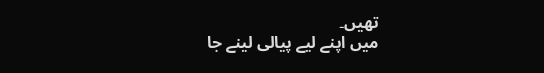تھیں۔
میں اپنے لیے پیالی لینے جا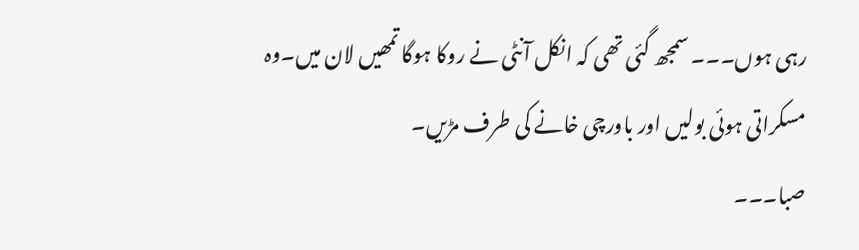رہی ہوں۔۔۔ سمجھ گئی تھی کہ انکل آنٹی نے روکا ہوگا تمھیں لان میں۔وہ مسکراتی ہوئی بولیں اور باورچی خانے کی طرف مڑیں۔
صبا۔۔۔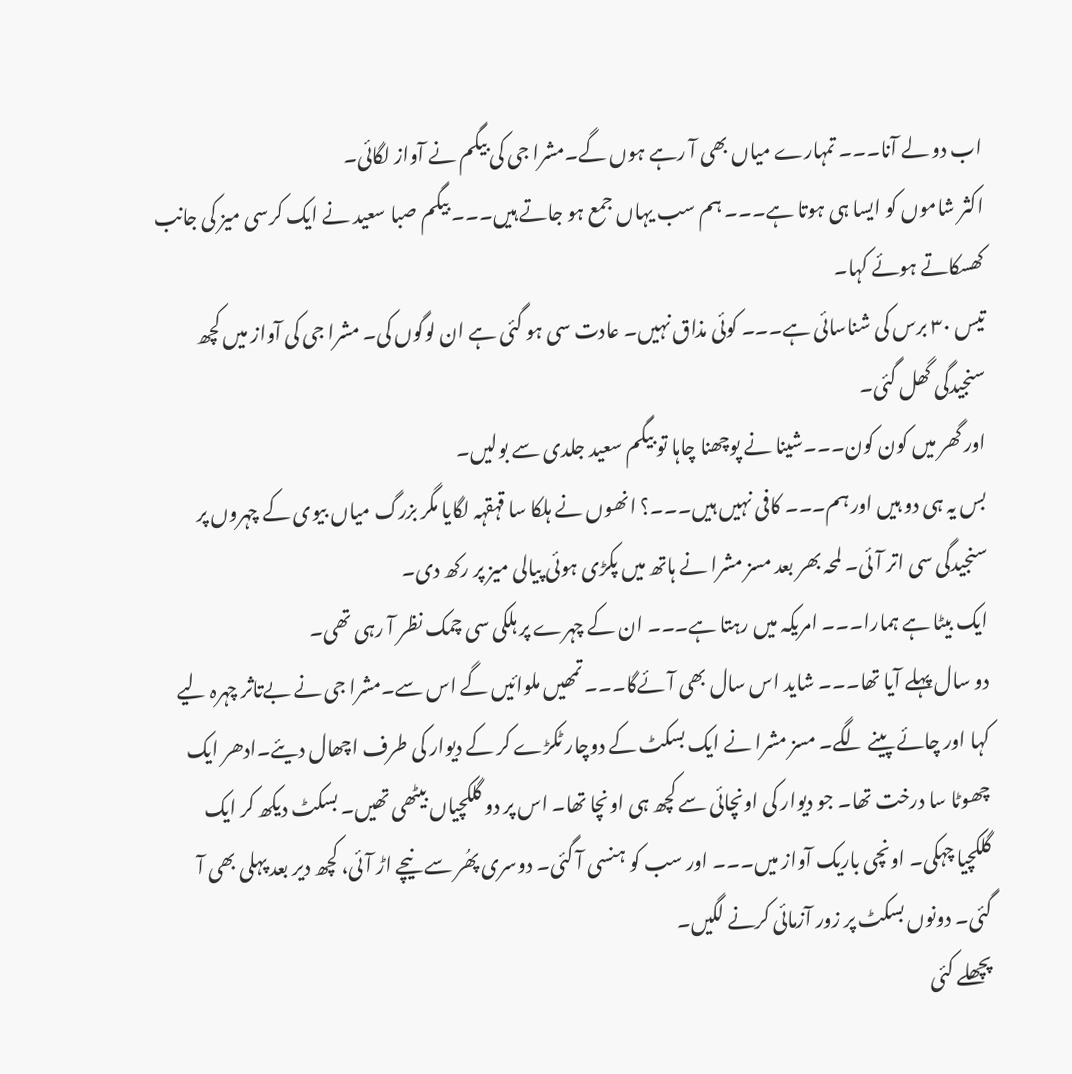اب دو لے آنا۔۔۔ تمہارے میاں بھی آ رہے ہوں گے۔مشرا جی کی بیگم نے آواز لگائی۔
اکثر شاموں کو ایسا ہی ہوتا ہے۔۔۔ ہم سب یہاں جمع ہو جاتے ہیں۔۔۔ بیگم صبا سعید نے ایک کرسی میز کی جانب کھسکاتے ہوئے کہا۔
تیس ۳۰ برس کی شناسائی ہے۔۔۔ کوئی مذاق نہیں۔ عادت سی ہو گئی ہے ان لوگوں کی۔ مشرا جی کی آواز میں کچھ سنجیدگی گھل گئی۔
اور گھر میں کون کون۔۔۔شینا نے پوچھنا چاہا تو بیگم سعید جلدی سے بولیں۔
بس یہ ہی دو ہیں اور ہم۔۔۔ کافی نہیں ہیں۔۔۔؟ انھوں نے ہلکا سا قہقہہ لگایا مگر بزرگ میاں بیوی کے چہروں پر سنجیدگی سی اتر آئی۔ لمحہ بھر بعد مسز مشرا نے ہاتھ میں پکڑی ہوئی پیالی میز پر رکھ دی۔
ایک بیٹا ہے ہمارا۔۔۔ امریکہ میں رہتا ہے۔۔۔ ان کے چہرے پر ہلکی سی چمک نظر آ رہی تھی۔
دو سال پہلے آیا تھا۔۔۔ شاید اس سال بھی آئےگا۔۔۔ تمھیں ملوائیں گے اس سے۔مشرا جی نے بےتاثر چہرہ لیے کہا اور چائے پینے لگے۔ مسز مشرا نے ایک بسکٹ کے دوچار ٹکڑے کر کے دیوار کی طرف اچھال دیئے۔ادھر ایک چھوٹا سا درخت تھا۔ جو دیوار کی اونچائی سے کچھ ہی اونچا تھا۔ اس پر دو گلکچیاں بیٹھی تھیں۔ بسکٹ دیکھ کر ایک گلکچیا چہکی۔ اونچی باریک آواز میں۔۔۔ اور سب کو ہنسی آ گئی۔ دوسری پھُر سے نیچے اڑ آئی، کچھ دیر بعد پہلی بھی آ گئی۔ دونوں بسکٹ پر زور آزمائی کرنے لگیں۔
پچھلے کئی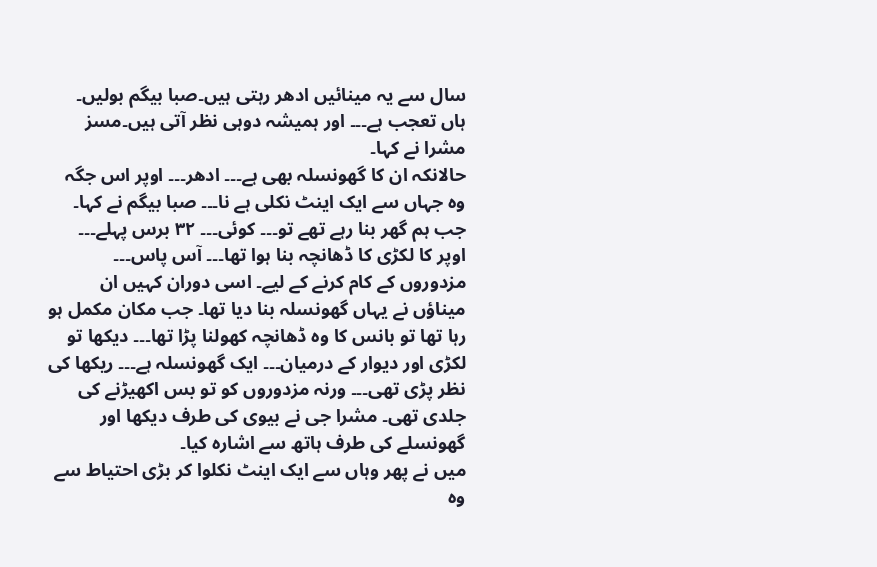سال سے یہ مینائیں ادھر رہتی ہیں۔صبا بیگم بولیں۔
ہاں تعجب ہے۔۔۔ اور ہمیشہ دوہی نظر آتی ہیں۔مسز مشرا نے کہا۔
حالانکہ ان کا گھونسلہ بھی ہے۔۔۔ ادھر۔۔۔ اوپر اس جگہ وہ جہاں سے ایک اینٹ نکلی ہے نا۔۔۔ صبا بیگم نے کہا۔
جب ہم گھر بنا رہے تھے تو۔۔۔ کوئی۔۔۔ ۳۲ برس پہلے۔۔۔ اوپر کا لکڑی کا ڈھانچہ بنا ہوا تھا۔۔۔ آس پاس۔۔۔ مزدوروں کے کام کرنے کے لیے۔ اسی دوران کہیں ان میناؤں نے یہاں گھونسلہ بنا دیا تھا۔ جب مکان مکمل ہو رہا تھا تو بانس کا وہ ڈھانچہ کھولنا پڑا تھا۔۔۔ دیکھا تو لکڑی اور دیوار کے درمیان۔۔۔ ایک گھونسلہ ہے۔۔۔ ریکھا کی نظر پڑی تھی۔۔۔ ورنہ مزدوروں کو تو بس اکھیڑنے کی جلدی تھی۔ مشرا جی نے بیوی کی طرف دیکھا اور گھونسلے کی طرف ہاتھ سے اشارہ کیا۔
میں نے پھر وہاں سے ایک اینٹ نکلوا کر بڑی احتیاط سے وہ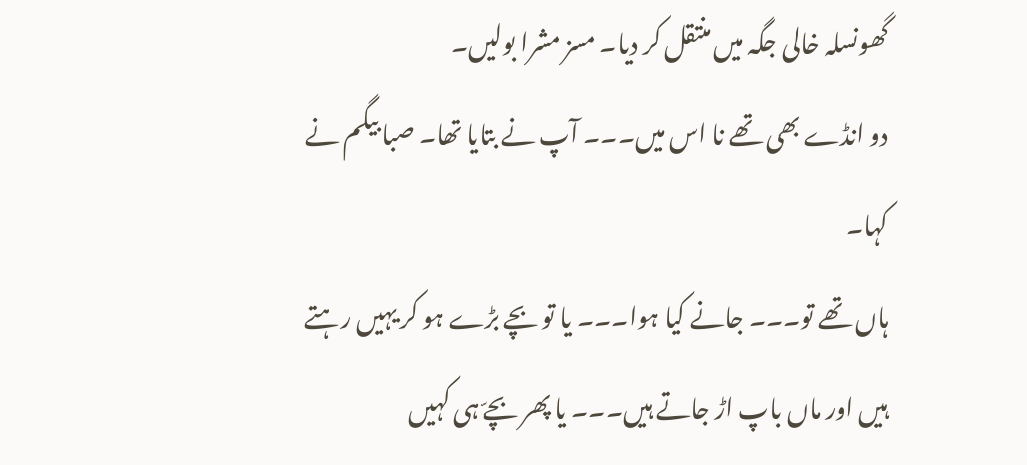گھونسلہ خالی جگہ میں منتقل کر دیا۔ مسز مشرا بولیں۔
دو انڈے بھی تھے نا اس میں۔۔۔ آپ نے بتایا تھا۔ صبا بیگم نے کہا۔
ہاں تھے تو۔۔۔ جانے کیا ہوا۔۔۔ یا تو بچے بڑے ہو کر یہیں رہتے ہیں اور ماں باپ اڑ جاتے ہیں۔۔۔ یا پھر بچےّ ہی کہیں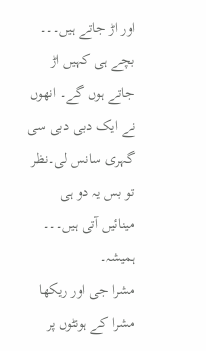اور اڑ جاتے ہیں۔۔۔
بچے ہی کہیں اڑ جاتے ہوں گے۔ انھوں نے ایک دبی دبی سی گہری سانس لی۔نظر تو بس یہ دو ہی مینائیں آتی ہیں۔۔۔ ہمیشہ۔
مشرا جی اور ریکھا مشرا کے ہونٹوں پر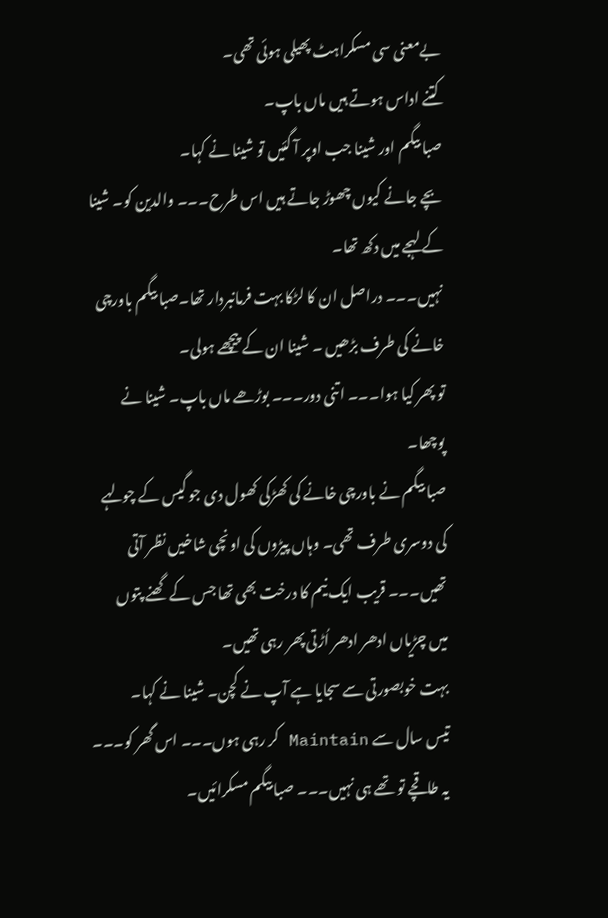بےمعنی سی مسکراہٹ پھیلی ہوئی تھی۔
کتنے اداس ہوتے ہیں ماں باپ۔
صبا بیگم اور شینا جب اوپر آ گئیں تو شینا نے کہا۔
بچے جانے کیوں چھوڑ جاتے ہیں اس طرح۔۔۔ والدین کو۔ شینا کے لہجے میں دکھ تھا۔
نہیں۔۔۔ دراصل ان کا لڑکا بہت فرمانبردار تھا۔صبا بیگم باورچی خانے کی طرف بڑھیں ۔ شینا ان کے پیچھے ہولی۔
تو پھر کیا ہوا۔۔۔ اتنی دور۔۔۔ بوڑھے ماں باپ۔ شینا نے پوچھا۔
صبا بیگم نے باورچی خانے کی کھڑکی کھول دی جو گیس کے چولہے کی دوسری طرف تھی۔ وہاں پیڑوں کی اونچی شاخیں نظر آتی تھیں۔۔۔ قریب ایک نیم کا درخت بھی تھا جس کے گھنے پتوں میں چڑیاں ادھر ادھر اُڑتی پھر رہی تھیں۔
بہت خوبصورتی سے سجایا ہے آپ نے کچن۔ شینا نے کہا۔
تیس سال سے Maintain کر رہی ہوں۔۔۔ اس گھر کو۔۔۔ یہ طاقچے تو تھے ہی نہیں۔۔۔ صبا بیگم مسکرائیں۔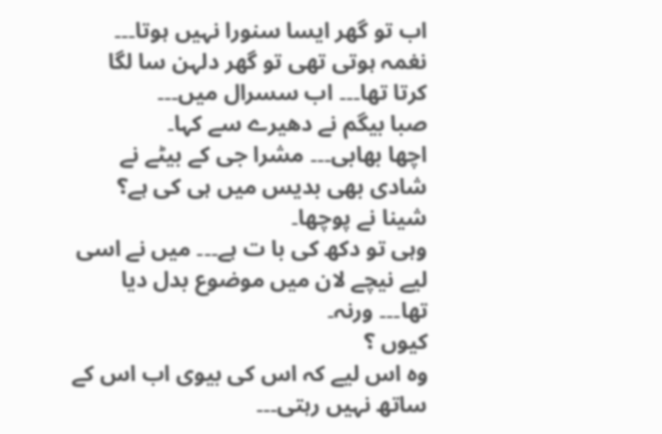اب تو گھر ایسا سنورا نہیں ہوتا۔۔۔ نغمہ ہوتی تھی تو گھر دلہن سا لگا کرتا تھا۔۔۔ اب سسرال میں۔۔۔
صبا بیگم نے دھیرے سے کہا۔
اچھا بھابی۔۔۔ مشرا جی کے بیٹے نے شادی بھی بدیس میں ہی کی ہے؟ شینا نے پوچھا۔
وہی تو دکھ کی با ت ہے۔۔۔ میں نے اسی لیے نیچے لان میں موضوع بدل دیا تھا۔۔۔ ورنہ۔
کیوں ؟
وہ اس لیے کہ اس کی بیوی اب اس کے ساتھ نہیں رہتی۔۔۔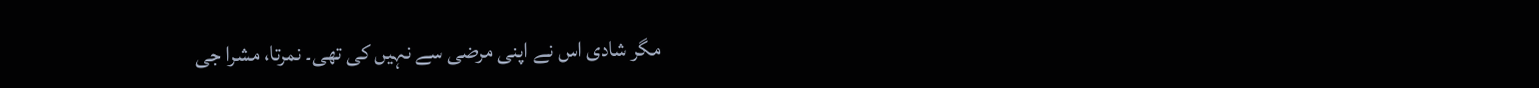مگر شادی اس نے اپنی مرضی سے نہیں کی تھی۔ نمرتا، مشرا جی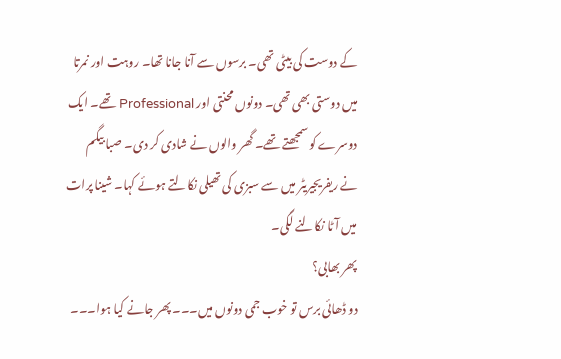کے دوست کی بیٹی تھی۔ برسوں سے آنا جانا تھا۔ روہت اور نمرتا میں دوستی بھی تھی۔ دونوں محنتی اور Professional تھے۔ ایک دوسرے کو سمجھتے تھے۔ گھر والوں نے شادی کر دی۔ صبا بیگم نے ریفریجیریٹر میں سے سبزی کی تھیلی نکالتے ہوئے کہا۔ شینا پرات میں آٹا نکالنے لگی۔
پھر بھابی؟
دو ڈھائی برس تو خوب جمی دونوں میں۔۔۔ پھر جانے کیا ہوا۔۔۔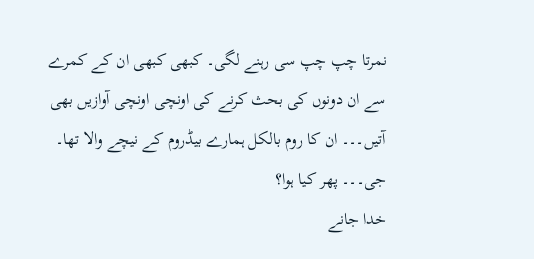نمرتا چپ چپ سی رہنے لگی۔ کبھی کبھی ان کے کمرے سے ان دونوں کی بحث کرنے کی اونچی اونچی آوازیں بھی آتیں۔۔۔ ان کا روم بالکل ہمارے بیڈروم کے نیچے والا تھا۔
جی۔۔۔ پھر کیا ہوا؟
خدا جانے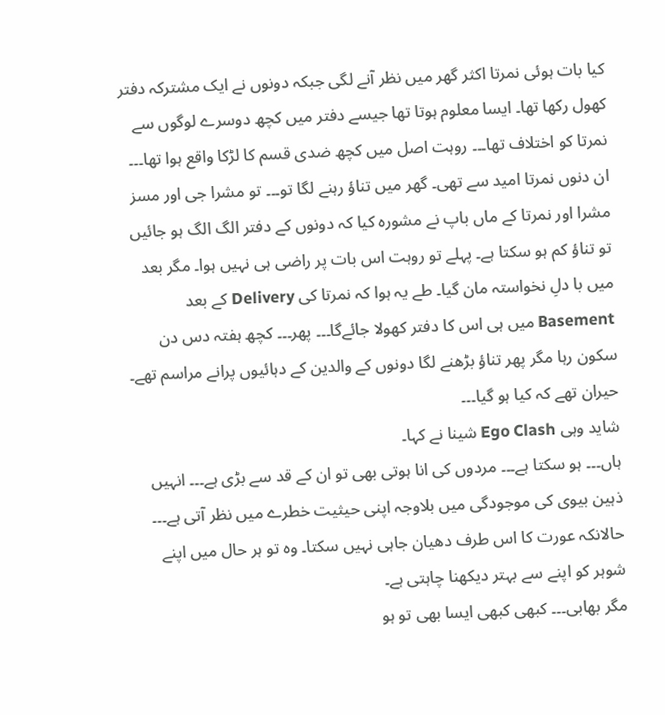کیا بات ہوئی نمرتا اکثر گھر میں نظر آنے لگی جبکہ دونوں نے ایک مشترکہ دفتر کھول رکھا تھا۔ ایسا معلوم ہوتا تھا جیسے دفتر میں کچھ دوسرے لوگوں سے نمرتا کو اختلاف تھا۔۔۔ روہت اصل میں کچھ ضدی قسم کا لڑکا واقع ہوا تھا۔۔۔ ان دنوں نمرتا امید سے تھی۔ گھر میں تناؤ رہنے لگا تو۔۔۔ تو مشرا جی اور مسز مشرا اور نمرتا کے ماں باپ نے مشورہ کیا کہ دونوں کے دفتر الگ الگ ہو جائیں تو تناؤ کم ہو سکتا ہے۔ پہلے تو روہت اس بات پر راضی ہی نہیں ہوا۔ مگر بعد میں با دلِ نخواستہ مان گیا۔ طے یہ ہوا کہ نمرتا کی Delivery کے بعد Basement میں ہی اس کا دفتر کھولا جائےگا۔۔۔ پھر۔۔۔ کچھ ہفتہ دس دن سکون رہا مگر پھر تناؤ بڑھنے لگا دونوں کے والدین کے دہائیوں پرانے مراسم تھے۔ حیران تھے کہ کیا ہو گیا۔۔۔
شاید وہی Ego Clash شینا نے کہا۔
ہاں۔۔۔ ہو سکتا ہے۔۔۔ مردوں کی انا ہوتی بھی تو ان کے قد سے بڑی ہے۔۔۔ انہیں ذہین بیوی کی موجودگی میں بلاوجہ اپنی حیثیت خطرے میں نظر آتی ہے۔۔۔ حالانکہ عورت کا اس طرف دھیان جاہی نہیں سکتا۔ وہ تو ہر حال میں اپنے شوہر کو اپنے سے بہتر دیکھنا چاہتی ہے۔
مگر بھابی۔۔۔ کبھی کبھی ایسا بھی تو ہو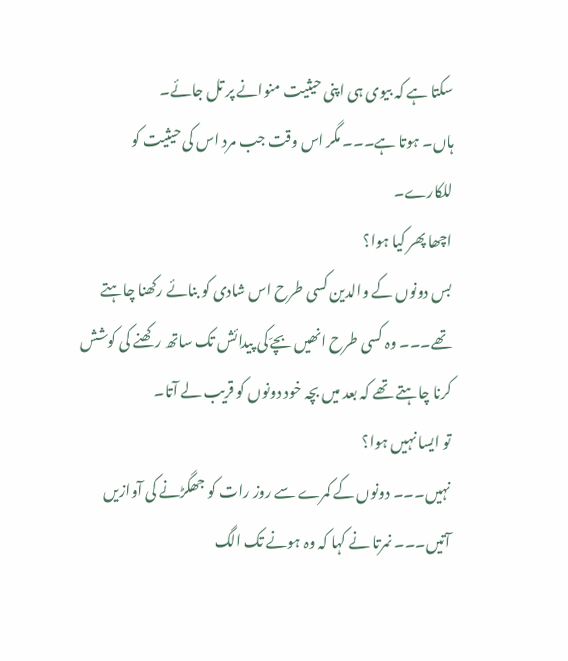سکتا ہے کہ بیوی ہی اپنی حیثیت منوانے پر تل جائے۔
ہاں۔ ہوتا ہے۔۔۔ مگر اس وقت جب مرد اس کی حیثیت کو للکارے۔
اچھا پھر کیا ہوا؟
بس دونوں کے والدین کسی طرح اس شادی کو بنائے رکھنا چاہتے تھے۔۔۔ وہ کسی طرح انھیں بچےّ کی پیدائش تک ساتھ رکھنے کی کوشش کرنا چاہتے تھے کہ بعد میں بچہ خود دونوں کو قریب لے آتا۔
تو ایسا نہیں ہوا؟
نہیں۔۔۔ دونوں کے کمرے سے روز رات کو جھگڑنے کی آوازیں آتیں۔۔۔ نمرتا نے کہا کہ وہ ہونے تک الگ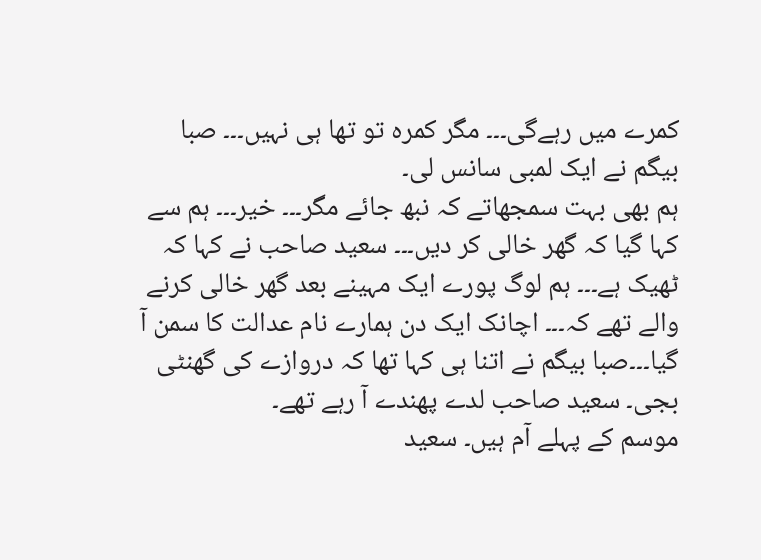کمرے میں رہےگی۔۔۔ مگر کمرہ تو تھا ہی نہیں۔۔۔ صبا بیگم نے ایک لمبی سانس لی۔
ہم بھی بہت سمجھاتے کہ نبھ جائے مگر۔۔۔ خیر۔۔۔ ہم سے کہا گیا کہ گھر خالی کر دیں۔۔۔ سعید صاحب نے کہا کہ ٹھیک ہے۔۔۔ ہم لوگ پورے ایک مہینے بعد گھر خالی کرنے والے تھے کہ۔۔۔ اچانک ایک دن ہمارے نام عدالت کا سمن آ گیا۔۔۔صبا بیگم نے اتنا ہی کہا تھا کہ دروازے کی گھنٹی بجی۔ سعید صاحب لدے پھندے آ رہے تھے۔
موسم کے پہلے آم ہیں۔ سعید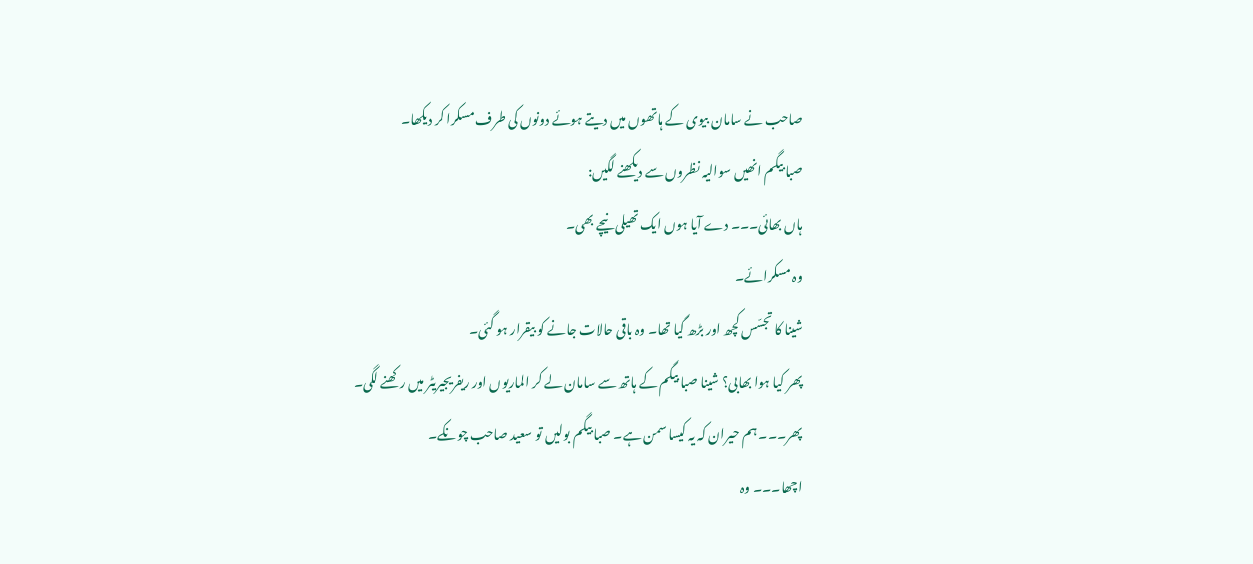صاحب نے سامان بیوی کے ہاتھوں میں دیتے ہوئے دونوں کی طرف مسکرا کر دیکھا۔
صبا بیگم انھیں سوالیہ نظروں سے دیکھنے لگیں:
ہاں بھائی۔۔۔ دے آیا ہوں ایک تھیلی نیچے بھی۔
وہ مسکرائے۔
شینا کا تجسّس کچھ اور بڑھ گیا تھا۔ وہ باقی حالات جانے کو بیقرار ہو گئی۔
پھر کیا ہوا بھابی؟ شینا صبا بیگم کے ہاتھ سے سامان لے کر الماریوں اور ریفریجیریٹر میں رکھنے لگی۔
پھر۔۔۔ ہم حیران کہ یہ کیسا سمن ہے۔ صبا بیگم بولیں تو سعید صاحب چونکے۔
اچھا۔۔۔ وہ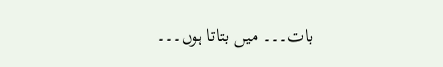بات۔۔۔ میں بتاتا ہوں۔۔۔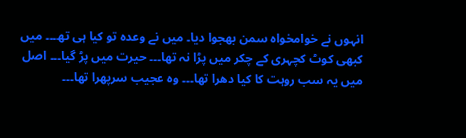انہوں نے خوامخواہ سمن بھجوا دیا۔ میں نے وعدہ تو کیا ہی تھ۔۔۔ میں کبھی کوٹ کچہری کے چکر میں پڑا نہ تھا۔۔۔ حیرت میں پڑ گیا۔۔۔ اصل میں یہ سب روہت کا کیا دھرا تھا۔۔۔ وہ عجیب سرپھرا تھا۔۔۔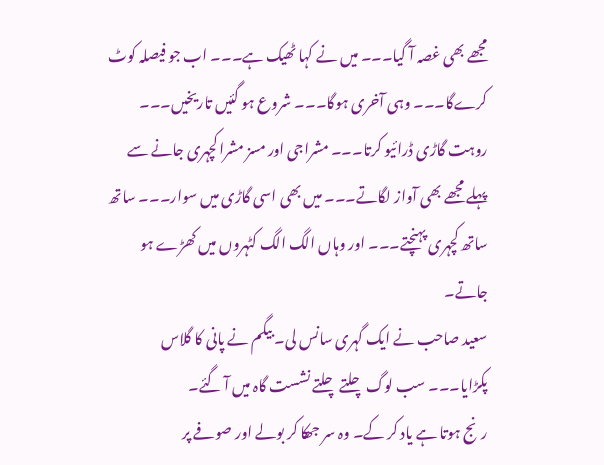مجھے بھی غصہ آ گیا۔۔۔ میں نے کہا ٹھیک ہے۔۔۔ اب جو فیصلہ کوٹ کرےگا۔۔۔ وہی آخری ہوگا۔۔۔ شروع ہو گئیں تاریخیں۔۔۔ روہت گاڑی ڈرائیو کرتا۔۔۔ مشراجی اور مسز مشرا کچہری جانے سے پہلے مجھے بھی آواز لگاتے۔۔۔ میں بھی اسی گاڑی میں سوار۔۔۔ ساتھ ساتھ کچہری پہنچتے۔۔۔ اور وہاں الگ الگ کٹہروں میں کھڑے ہو جاتے۔
سعید صاحب نے ایک گہری سانس لی۔ بیگم نے پانی کا گلاس پکڑایا۔۔۔ سب لوگ چلتے چلتے نشست گاہ میں آ گئے۔
رنج ہوتا ہے یاد کر کے۔ وہ سر جھکا کر بولے اور صوفے پر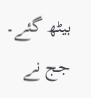بیٹھ گئے۔
جج نے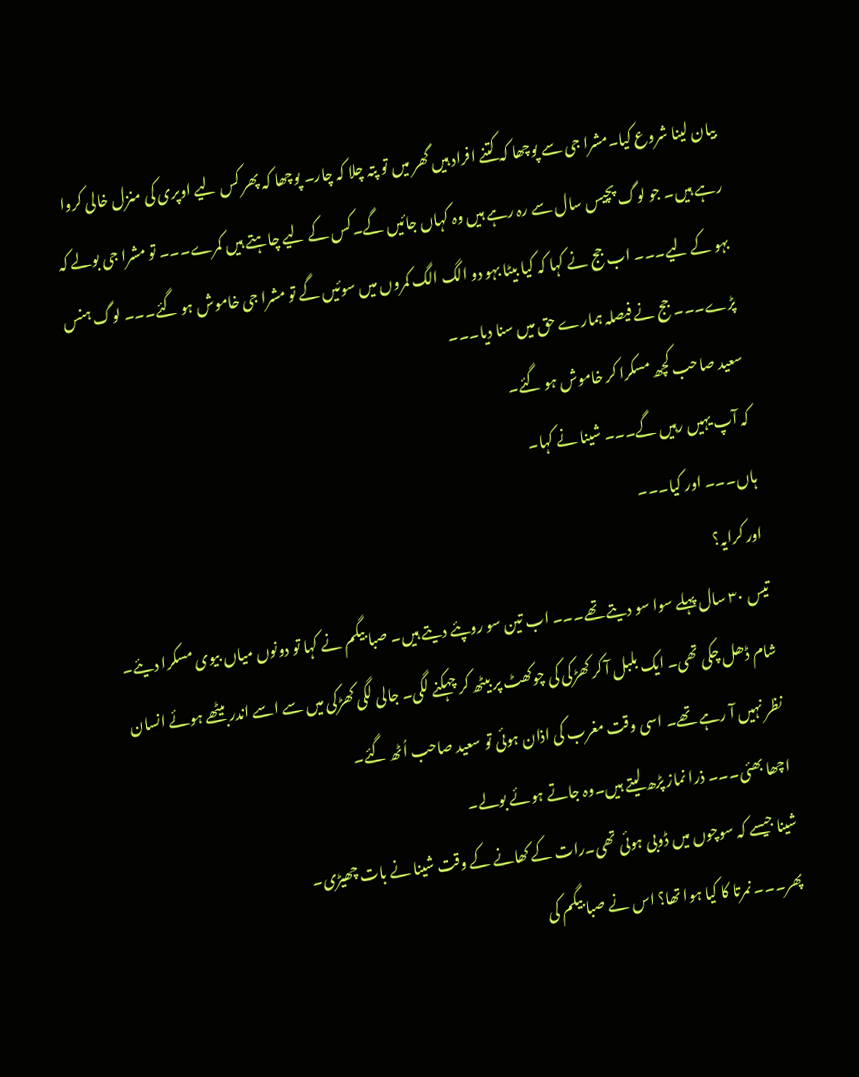بیان لینا شروع کیا۔مشرا جی سے پوچھا کہ کتنے افراد ہیں گھر میں تو پتہ چلا کہ چار۔ پوچھا کہ پھر کس لیے اوپری کی منزل خالی کروا رہے ہیں۔ جو لوگ پچیس سال سے رہ رہے ہیں وہ کہاں جائیں گے۔کس کے لیے چاہتے ہیں کمرے۔۔۔ تو مشرا جی بولے کہ بہو کے لیے۔۔۔ اب جج نے کہا کہ کیا بیٹا بہو دو الگ الگ کمروں میں سوئیں گے تو مشرا جی خاموش ہو گئے۔۔۔ لوگ ہنس پڑے۔۔۔ جج نے فیصلہ ہمارے حق میں سنا دیا۔۔۔
سعید صاحب کچھ مسکرا کر خاموش ہو گئے۔
کہ آپ یہیں رہیں گے۔۔۔ شینا نے کہا۔
ہاں۔۔۔ اور کیا۔۔۔
اور کرایہ؟
تیس ۳۰ سال پہلے سوا سو دیتے تھے۔۔۔ اب تین سو روپئے دیتے ہیں۔ صبا بیگم نے کہا تو دونوں میاں بیوی مسکرا دیئے۔
شام ڈھل چکی تھی۔ ایک بلبل آ کر کھڑکی کی چوکھٹ پر بیٹھ کر چہکنے لگی۔ جالی لگی کھڑکی میں سے اسے اندر بیٹھے ہوئے انسان نظر نہیں آ رہے تھے۔ اسی وقت مغرب کی اذان ہوئی تو سعید صاحب اُٹھ گئے۔
اچھا بھئی۔۔۔ ذرا نماز پڑھ لیتے ہیں۔وہ جاتے ہوئے بولے۔
شینا جیسے کہ سوچوں میں ڈوبی ہوئی تھی۔رات کے کھانے کے وقت شینا نے بات چھیڑی۔
پھر۔۔۔ نمرتا کا کیا ہوا تھا؟ اس نے صبا بیگم کی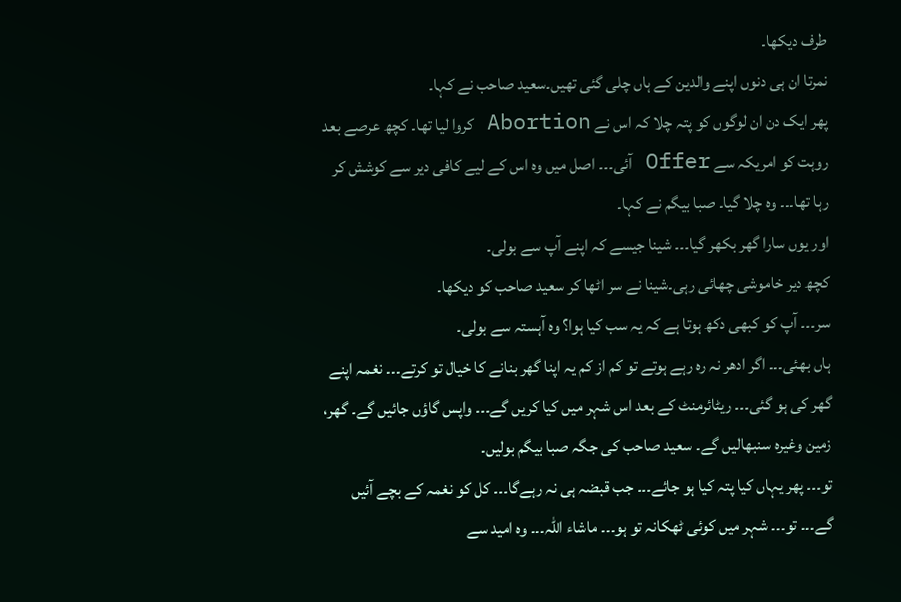طرف دیکھا۔
نمرتا ان ہی دنوں اپنے والدین کے ہاں چلی گئی تھیں۔سعید صاحب نے کہا۔
پھر ایک دن ان لوگوں کو پتہ چلا کہ اس نے Abortion کروا لیا تھا۔ کچھ عرصے بعد روہت کو امریکہ سے Offer آئی۔۔۔ اصل میں وہ اس کے لیے کافی دیر سے کوشش کر رہا تھا۔۔۔ وہ چلا گیا۔ صبا بیگم نے کہا۔
اور یوں سارا گھر بکھر گیا۔۔۔ شینا جیسے کہ اپنے آپ سے بولی۔
کچھ دیر خاموشی چھائی رہی۔شینا نے سر اٹھا کر سعید صاحب کو دیکھا۔
سر۔۔۔ آپ کو کبھی دکھ ہوتا ہے کہ یہ سب کیا ہوا؟ وہ آہستہ سے بولی۔
ہاں بھئی۔۔۔ اگر ادھر نہ رہ رہے ہوتے تو کم از کم یہ اپنا گھر بنانے کا خیال تو کرتے۔۔۔ نغمہ اپنے گھر کی ہو گئی۔۔۔ ریٹائرمنٹ کے بعد اس شہر میں کیا کریں گے۔۔۔ واپس گاؤں جائیں گے۔ گھر، زمین وغیرہ سنبھالیں گے۔ سعید صاحب کی جگہ صبا بیگم بولیں۔
تو۔۔۔ پھر یہاں کیا پتہ کیا ہو جائے۔۔۔ جب قبضہ ہی نہ رہےگا۔۔۔ کل کو نغمہ کے بچے آئیں گے۔۔۔ تو۔۔۔ شہر میں کوئی ٹھکانہ تو ہو۔۔۔ ماشاء اللہ۔۔۔ وہ امید سے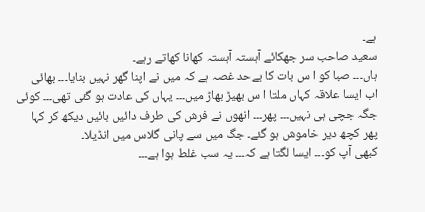ہے۔
سعید صاحب سر جھکائے آہستہ آہستہ کھانا کھاتے رہے۔
ہاں۔۔۔ صبا کو ا س بات کا بےحد غصہ ہے کہ میں نے اپنا گھر نہیں بنایا۔۔۔ بھائی اب ایسا علاقہ کہاں ملتا ا س بھیڑ بھاڑ میں۔۔۔ یہاں کی عادت ہو گئی تھی۔۔۔ کوئی جگہ جچی ہی نہیں۔۔۔ پھر۔۔۔ انھوں نے فرش کی طرف دائیں بائیں دیکھ کر کہا پھر کچھ دیر خاموش ہو گئے۔ جگ میں سے پانی گلاس میں انڈیلا۔
کبھی آپ کو۔۔۔ ایسا لگتا ہے کہ۔۔۔ یہ سب غلط ہوا ہے۔۔۔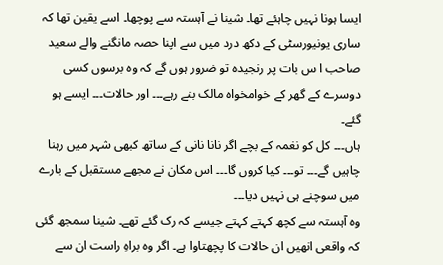ایسا ہونا نہیں چاہئے تھا۔ شینا نے آہستہ سے پوچھا۔ اسے یقین تھا کہ ساری یونیورسٹی کے دکھ درد میں سے اپنا حصہ مانگنے والے سعید صاحب ا س بات پر رنجیدہ تو ضرور ہوں گے کہ وہ برسوں کسی دوسرے کے گھر کے خوامخواہ مالک بنے رہے۔۔۔ اور حالات۔۔۔ ایسے ہو گئے۔
ہاں۔۔۔ کل کو نغمہ کے بچے اگر نانا نانی کے ساتھ کبھی شہر میں رہنا چاہیں گے۔۔۔ تو۔۔۔ کیا کروں گا۔۔۔ اس مکان نے مجھے مستقبل کے بارے میں سوچنے ہی نہیں دیا۔۔۔
وہ آہستہ سے کچھ کہتے کہتے جیسے کہ رک گئے تھے۔ شینا سمجھ گئی کہ واقعی انھیں ان حالات کا پچھتاوا ہے۔ اگر وہ براہِ راست ان سے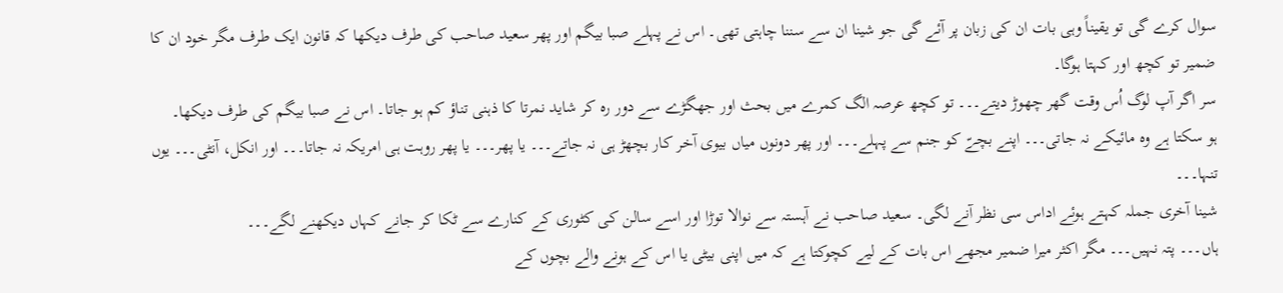سوال کرے گی تو یقیناً وہی بات ان کی زبان پر آئے گی جو شینا ان سے سننا چاہتی تھی۔ اس نے پہلے صبا بیگم اور پھر سعید صاحب کی طرف دیکھا کہ قانون ایک طرف مگر خود ان کا ضمیر تو کچھ اور کہتا ہوگا۔
سر اگر آپ لوگ اُس وقت گھر چھوڑ دیتے۔۔۔ تو کچھ عرصہ الگ کمرے میں بحث اور جھگڑے سے دور رہ کر شاید نمرتا کا ذہنی تناؤ کم ہو جاتا۔ اس نے صبا بیگم کی طرف دیکھا۔
ہو سکتا ہے وہ مائیکے نہ جاتی۔۔۔ اپنے بچےّ کو جنم سے پہلے۔۔۔ اور پھر دونوں میاں بیوی آخر کار بچھڑ ہی نہ جاتے۔۔۔ یا پھر۔۔۔ یا پھر روہت ہی امریکہ نہ جاتا۔۔۔ اور انکل، آنٹی۔۔۔ یوں تنہا۔۔۔
شینا آخری جملہ کہتے ہوئے اداس سی نظر آنے لگی۔ سعید صاحب نے آہستہ سے نوالا توڑا اور اسے سالن کی کٹوری کے کنارے سے ٹکا کر جانے کہاں دیکھنے لگے۔۔۔
ہاں۔۔۔ پتہ نہیں۔۔۔ مگر اکثر میرا ضمیر مجھے اس بات کے لیے کچوکتا ہے کہ میں اپنی بیٹی یا اس کے ہونے والے بچوں کے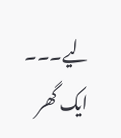لیے۔۔۔ ایک گھر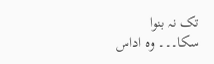تک نہ بنوا سکا۔۔۔ وہ اداس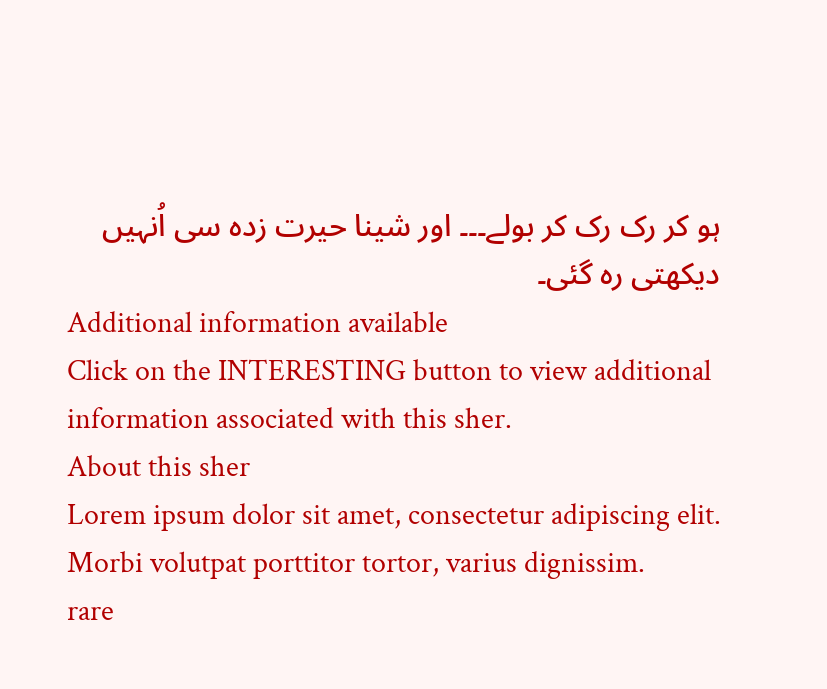ہو کر رک رک کر بولے۔۔۔ اور شینا حیرت زدہ سی اُنہیں دیکھتی رہ گئی۔
Additional information available
Click on the INTERESTING button to view additional information associated with this sher.
About this sher
Lorem ipsum dolor sit amet, consectetur adipiscing elit. Morbi volutpat porttitor tortor, varius dignissim.
rare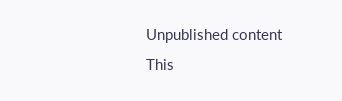Unpublished content
This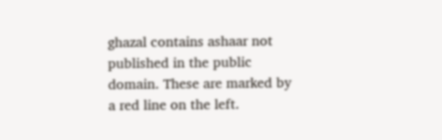ghazal contains ashaar not published in the public domain. These are marked by a red line on the left.